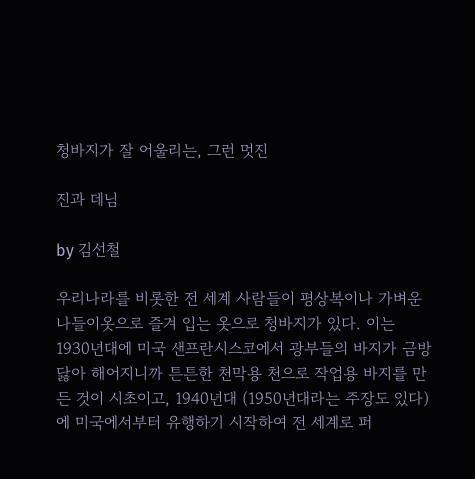청바지가 잘 어울리는, 그런 멋진

진과 데님

by 김선철

우리나라를 비롯한 전 세계 사람들이 평상복이나 가벼운 나들이옷으로 즐겨 입는 옷으로 청바지가 있다. 이는 1930년대에 미국 샌프란시스코에서 광부들의 바지가 금방 닳아 해어지니까 튼튼한 천막용 천으로 작업용 바지를 만든 것이 시초이고, 1940년대 (1950년대라는 주장도 있다)에 미국에서부터 유행하기 시작하여 전 세계로 퍼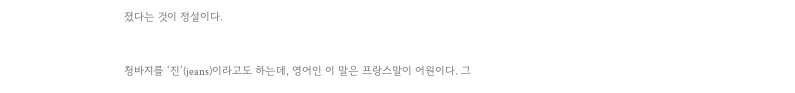졌다는 것이 정설이다.


청바지를 ‘진’(jeans)이라고도 하는데, 영어인 이 말은 프랑스말이 어원이다. 그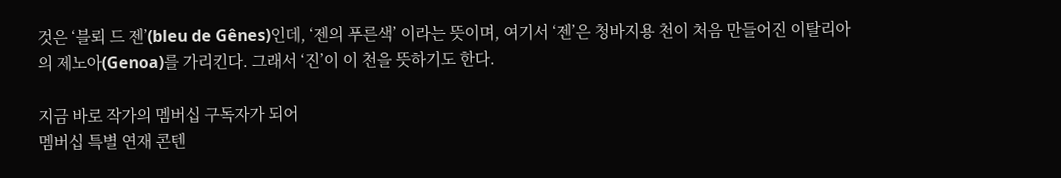것은 ‘블뢰 드 젠’(bleu de Gênes)인데, ‘젠의 푸른색’ 이라는 뜻이며, 여기서 ‘젠’은 청바지용 천이 처음 만들어진 이탈리아의 제노아(Genoa)를 가리킨다. 그래서 ‘진’이 이 천을 뜻하기도 한다.

지금 바로 작가의 멤버십 구독자가 되어
멤버십 특별 연재 콘텐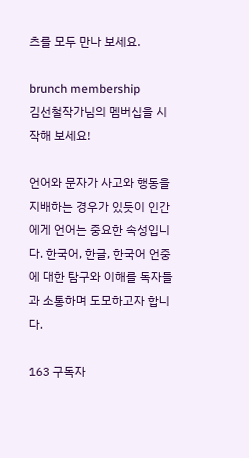츠를 모두 만나 보세요.

brunch membership
김선철작가님의 멤버십을 시작해 보세요!

언어와 문자가 사고와 행동을 지배하는 경우가 있듯이 인간에게 언어는 중요한 속성입니다. 한국어, 한글, 한국어 언중에 대한 탐구와 이해를 독자들과 소통하며 도모하고자 합니다.

163 구독자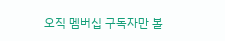오직 멤버십 구독자만 볼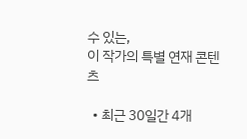수 있는,
이 작가의 특별 연재 콘텐츠

  • 최근 30일간 4개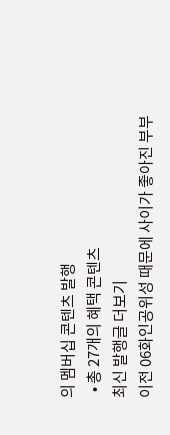의 멤버십 콘텐츠 발행
  • 총 27개의 혜택 콘텐츠
최신 발행글 더보기
이전 06화인공위성 때문에 사이가 좋아진 부부